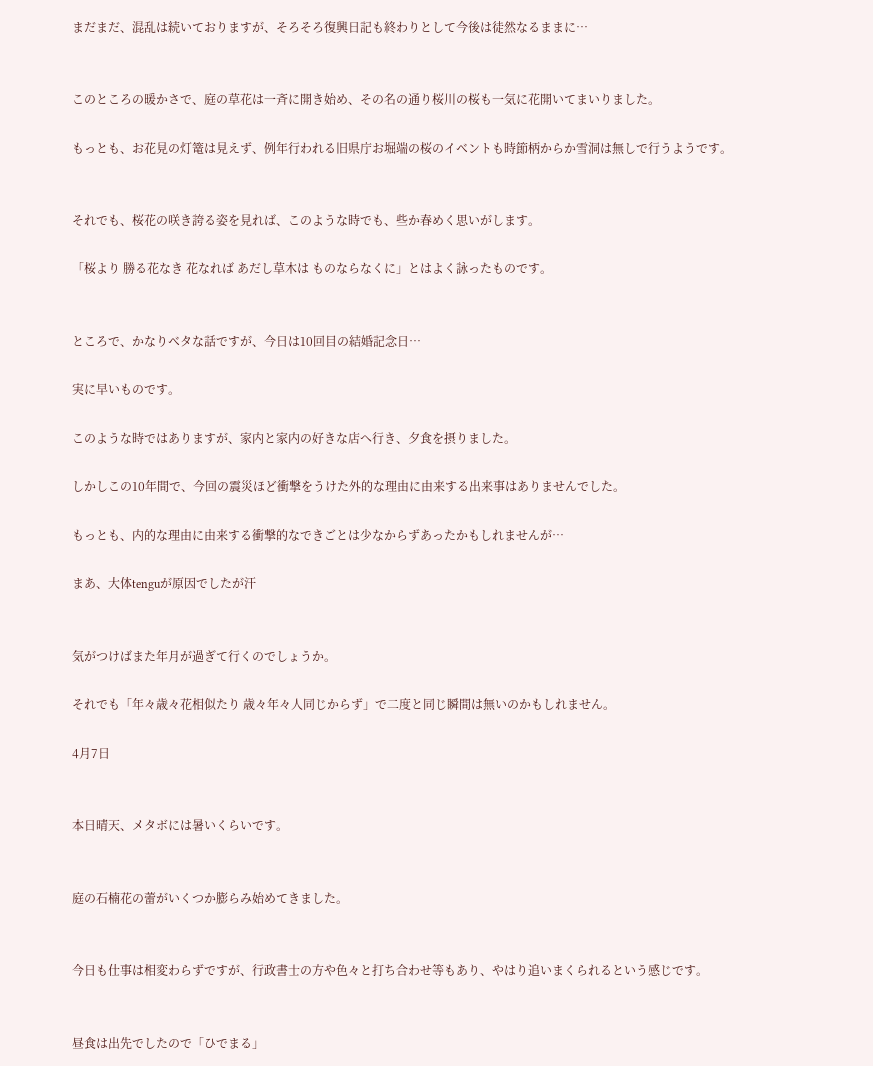まだまだ、混乱は続いておりますが、そろそろ復興日記も終わりとして今後は徒然なるままに…


このところの暖かさで、庭の草花は一斉に開き始め、その名の通り桜川の桜も一気に花開いてまいりました。

もっとも、お花見の灯篭は見えず、例年行われる旧県庁お堀端の桜のイベントも時節柄からか雪洞は無しで行うようです。


それでも、桜花の咲き誇る姿を見れば、このような時でも、些か春めく思いがします。

「桜より 勝る花なき 花なれば あだし草木は ものならなくに」とはよく詠ったものです。


ところで、かなりベタな話ですが、今日は10回目の結婚記念日…

実に早いものです。

このような時ではありますが、家内と家内の好きな店へ行き、夕食を摂りました。

しかしこの10年間で、今回の震災ほど衝撃をうけた外的な理由に由来する出来事はありませんでした。

もっとも、内的な理由に由来する衝撃的なできごとは少なからずあったかもしれませんが…

まあ、大体tenguが原因でしたが汗


気がつけばまた年月が過ぎて行くのでしょうか。

それでも「年々歳々花相似たり 歳々年々人同じからず」で二度と同じ瞬間は無いのかもしれません。

4月7日


本日晴天、メタボには暑いくらいです。


庭の石楠花の蕾がいくつか膨らみ始めてきました。


今日も仕事は相変わらずですが、行政書士の方や色々と打ち合わせ等もあり、やはり追いまくられるという感じです。


昼食は出先でしたので「ひでまる」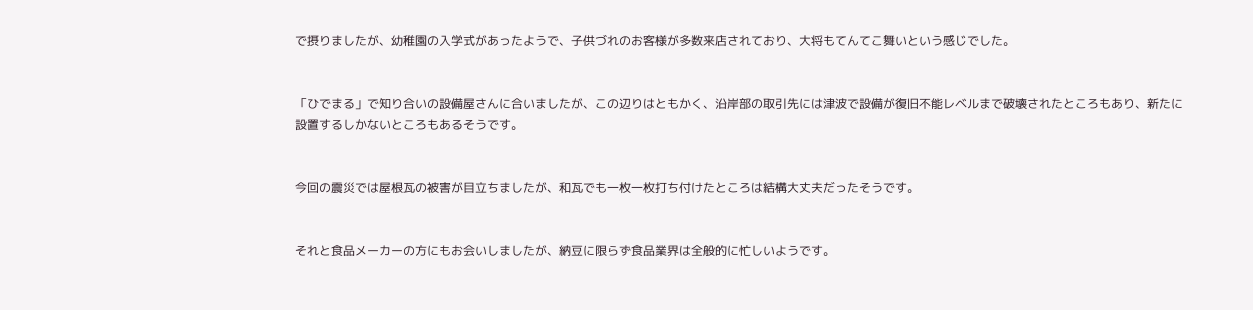で摂りましたが、幼稚園の入学式があったようで、子供づれのお客様が多数来店されており、大将もてんてこ舞いという感じでした。


「ひでまる」で知り合いの設備屋さんに合いましたが、この辺りはともかく、沿岸部の取引先には津波で設備が復旧不能レベルまで破壊されたところもあり、新たに設置するしかないところもあるそうです。


今回の震災では屋根瓦の被害が目立ちましたが、和瓦でも一枚一枚打ち付けたところは結構大丈夫だったそうです。


それと食品メーカーの方にもお会いしましたが、納豆に限らず食品業界は全般的に忙しいようです。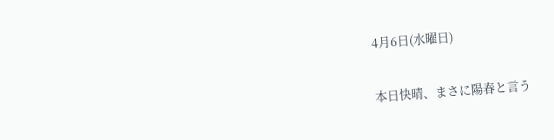4月6日(水曜日)


本日快晴、まさに陽春と言う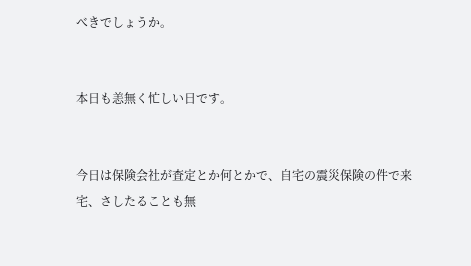べきでしょうか。


本日も恙無く忙しい日です。


今日は保険会社が査定とか何とかで、自宅の震災保険の件で来宅、さしたることも無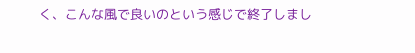く、こんな風で良いのという感じで終了しまし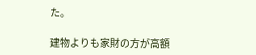た。

建物よりも家財の方が高額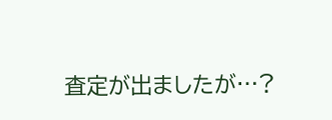査定が出ましたが…?